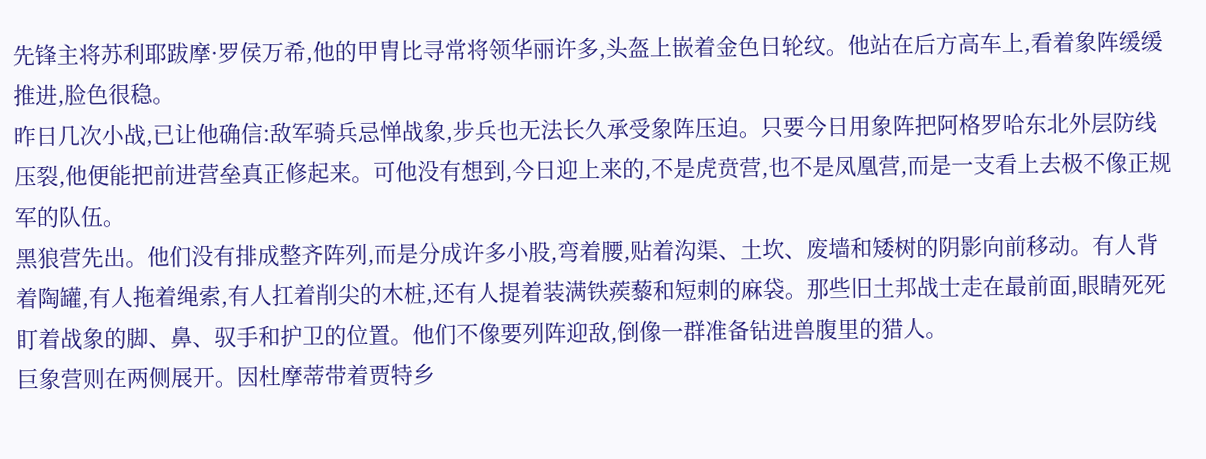先锋主将苏利耶跋摩·罗侯万希,他的甲胄比寻常将领华丽许多,头盔上嵌着金色日轮纹。他站在后方高车上,看着象阵缓缓推进,脸色很稳。
昨日几次小战,已让他确信:敌军骑兵忌惮战象,步兵也无法长久承受象阵压迫。只要今日用象阵把阿格罗哈东北外层防线压裂,他便能把前进营垒真正修起来。可他没有想到,今日迎上来的,不是虎贲营,也不是凤凰营,而是一支看上去极不像正规军的队伍。
黑狼营先出。他们没有排成整齐阵列,而是分成许多小股,弯着腰,贴着沟渠、土坎、废墙和矮树的阴影向前移动。有人背着陶罐,有人拖着绳索,有人扛着削尖的木桩,还有人提着装满铁蒺藜和短刺的麻袋。那些旧土邦战士走在最前面,眼睛死死盯着战象的脚、鼻、驭手和护卫的位置。他们不像要列阵迎敌,倒像一群准备钻进兽腹里的猎人。
巨象营则在两侧展开。因杜摩蒂带着贾特乡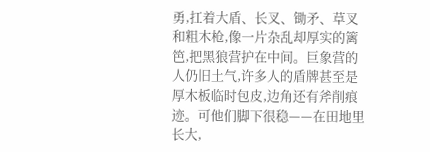勇,扛着大盾、长叉、锄矛、草叉和粗木枪,像一片杂乱却厚实的篱笆,把黑狼营护在中间。巨象营的人仍旧土气,许多人的盾牌甚至是厚木板临时包皮,边角还有斧削痕迹。可他们脚下很稳——在田地里长大,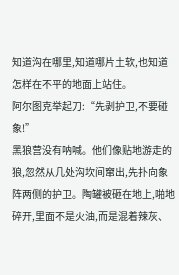知道沟在哪里,知道哪片土软,也知道怎样在不平的地面上站住。
阿尔图克举起刀:“先剥护卫,不要碰象!”
黑狼营没有呐喊。他们像贴地游走的狼,忽然从几处沟坎间窜出,先扑向象阵两侧的护卫。陶罐被砸在地上,啪地碎开,里面不是火油,而是混着辣灰、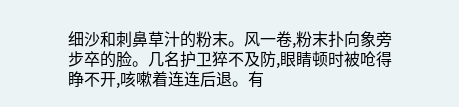细沙和刺鼻草汁的粉末。风一卷,粉末扑向象旁步卒的脸。几名护卫猝不及防,眼睛顿时被呛得睁不开,咳嗽着连连后退。有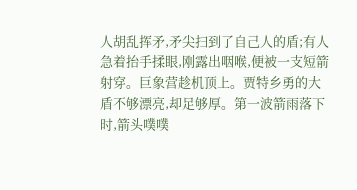人胡乱挥矛,矛尖扫到了自己人的盾;有人急着抬手揉眼,刚露出咽喉,便被一支短箭射穿。巨象营趁机顶上。贾特乡勇的大盾不够漂亮,却足够厚。第一波箭雨落下时,箭头噗噗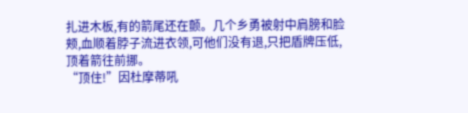扎进木板,有的箭尾还在颤。几个乡勇被射中肩膀和脸颊,血顺着脖子流进衣领,可他们没有退,只把盾牌压低,顶着箭往前挪。
“顶住!”因杜摩蒂吼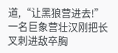道,“让黑狼营进去!”
一名巨象营壮汉刚把长叉刺进敌卒胸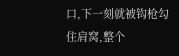口,下一刻就被钩枪勾住肩窝,整个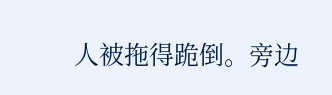人被拖得跪倒。旁边